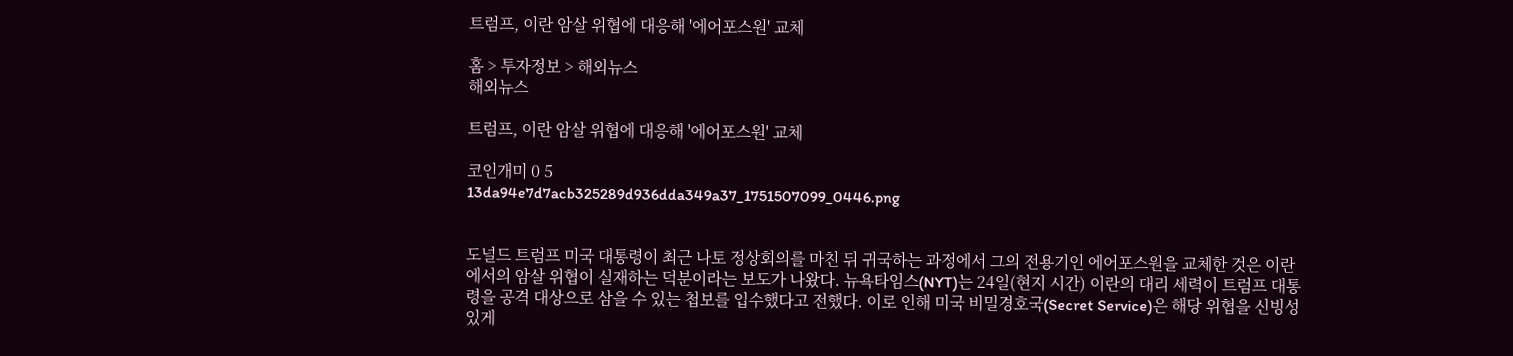트럼프, 이란 암살 위협에 대응해 '에어포스원' 교체

홈 > 투자정보 > 해외뉴스
해외뉴스

트럼프, 이란 암살 위협에 대응해 '에어포스원' 교체

코인개미 0 5
13da94e7d7acb325289d936dda349a37_1751507099_0446.png


도널드 트럼프 미국 대통령이 최근 나토 정상회의를 마친 뒤 귀국하는 과정에서 그의 전용기인 에어포스원을 교체한 것은 이란에서의 암살 위협이 실재하는 덕분이라는 보도가 나왔다. 뉴욕타임스(NYT)는 24일(현지 시간) 이란의 대리 세력이 트럼프 대통령을 공격 대상으로 삼을 수 있는 첩보를 입수했다고 전했다. 이로 인해 미국 비밀경호국(Secret Service)은 해당 위협을 신빙성 있게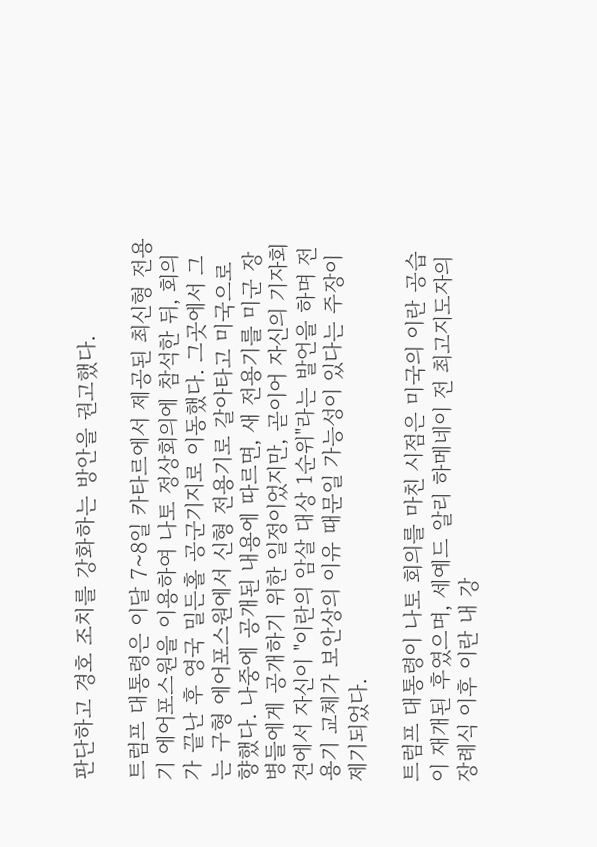판단하고 경호 조치를 강화하는 방안을 권고했다.

트럼프 대통령은 이달 7~8일 카타르에서 제공된 최신형 전용기 에어포스원을 이용하여 나토 정상회의에 참석한 뒤, 회의가 끝난 후 영국 밀든홀 공군기지로 이동했다. 그곳에서 그는 구형 에어포스원에서 신형 전용기로 갈아타고 미국으로 향했다. 나중에 공개된 내용에 따르면, 새 전용기를 미군 장병들에게 공개하기 위한 일정이었지만, 곧이어 자신의 기자회견에서 자신이 "이란의 암살 대상 1순위"라는 발언을 하며 전용기 교체가 보안상의 이유 때문일 가능성이 있다는 주장이 제기되었다.

트럼프 대통령이 나토 회의를 마친 시점은 미국의 이란 공습이 재개된 후였으며, 세예드 알리 하메네이 전 최고지도자의 장례식 이후 이란 내 강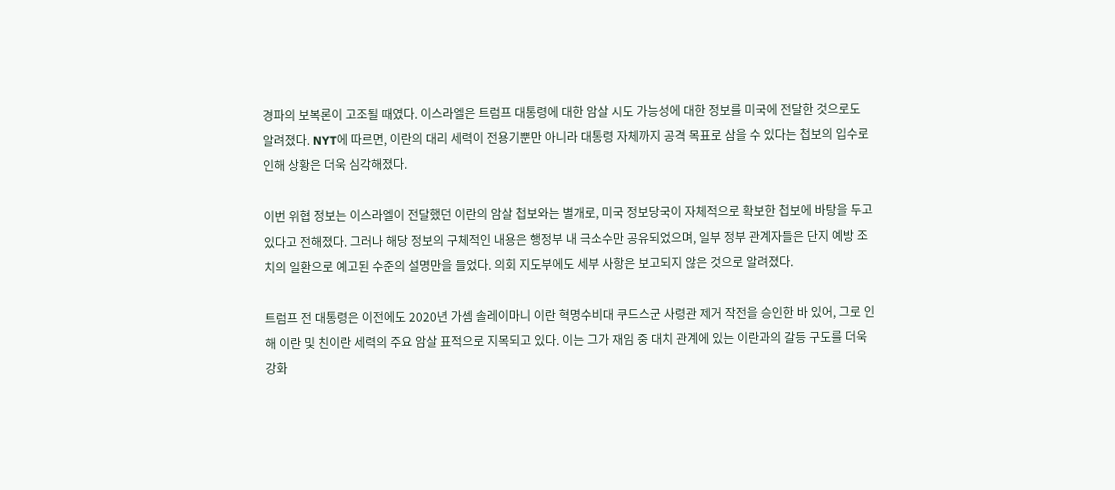경파의 보복론이 고조될 때였다. 이스라엘은 트럼프 대통령에 대한 암살 시도 가능성에 대한 정보를 미국에 전달한 것으로도 알려졌다. NYT에 따르면, 이란의 대리 세력이 전용기뿐만 아니라 대통령 자체까지 공격 목표로 삼을 수 있다는 첩보의 입수로 인해 상황은 더욱 심각해졌다.

이번 위협 정보는 이스라엘이 전달했던 이란의 암살 첩보와는 별개로, 미국 정보당국이 자체적으로 확보한 첩보에 바탕을 두고 있다고 전해졌다. 그러나 해당 정보의 구체적인 내용은 행정부 내 극소수만 공유되었으며, 일부 정부 관계자들은 단지 예방 조치의 일환으로 예고된 수준의 설명만을 들었다. 의회 지도부에도 세부 사항은 보고되지 않은 것으로 알려졌다.

트럼프 전 대통령은 이전에도 2020년 가셈 솔레이마니 이란 혁명수비대 쿠드스군 사령관 제거 작전을 승인한 바 있어, 그로 인해 이란 및 친이란 세력의 주요 암살 표적으로 지목되고 있다. 이는 그가 재임 중 대치 관계에 있는 이란과의 갈등 구도를 더욱 강화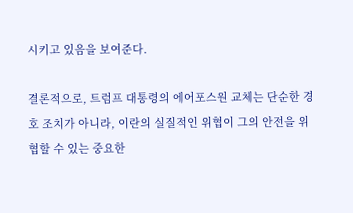시키고 있음을 보여준다.

결론적으로, 트럼프 대통령의 에어포스원 교체는 단순한 경호 조치가 아니라, 이란의 실질적인 위협이 그의 안전을 위협할 수 있는 중요한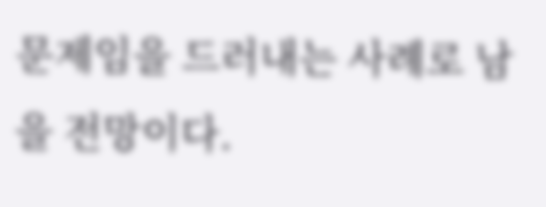문제임을 드러내는 사례로 남을 전망이다.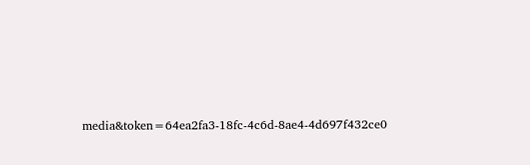media&token=64ea2fa3-18fc-4c6d-8ae4-4d697f432ce0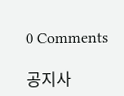0 Comments

공지사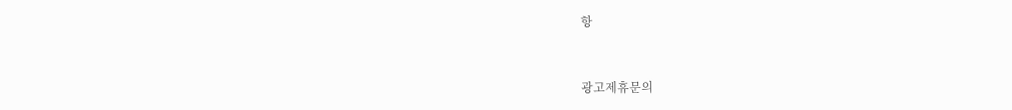항


광고제휴문의